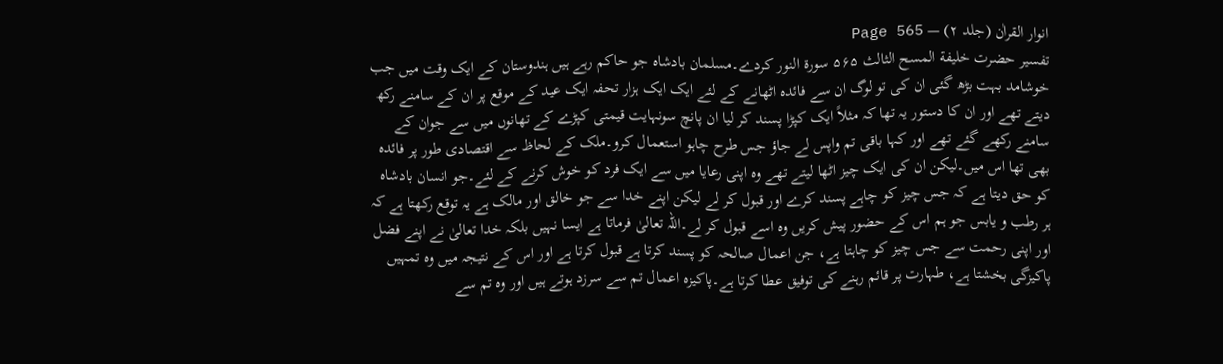انوار القراٰن (جلد ۲) — Page 565
تفسیر حضرت خلیفة المسح الثالث ۵۶۵ سورة النور کردے۔مسلمان بادشاہ جو حاکم رہے ہیں ہندوستان کے ایک وقت میں جب خوشامد بہت بڑھ گئی ان کی تو لوگ ان سے فائدہ اٹھانے کے لئے ایک ایک ہزار تحفہ ایک عید کے موقع پر ان کے سامنے رکھ دیتے تھے اور ان کا دستور یہ تھا کہ مثلاً ایک کپڑا پسند کر لیا ان پانچ سونہایت قیمتی کپڑے کے تھانوں میں سے جوان کے سامنے رکھے گئے تھے اور کہا باقی تم واپس لے جاؤ جس طرح چاہو استعمال کرو۔ملک کے لحاظ سے اقتصادی طور پر فائدہ بھی تھا اس میں۔لیکن ان کی ایک چیز اٹھا لیتے تھے وہ اپنی رعایا میں سے ایک فرد کو خوش کرنے کے لئے۔جو انسان بادشاہ کو حق دیتا ہے کہ جس چیز کو چاہے پسند کرے اور قبول کر لے لیکن اپنے خدا سے جو خالق اور مالک ہے یہ توقع رکھتا ہے کہ ہر رطب و یابس جو ہم اس کے حضور پیش کریں وہ اسے قبول کر لے۔اللہ تعالیٰ فرماتا ہے ایسا نہیں بلکہ خدا تعالیٰ نے اپنے فضل اور اپنی رحمت سے جس چیز کو چاہتا ہے، جن اعمال صالحہ کو پسند کرتا ہے قبول کرتا ہے اور اس کے نتیجہ میں وہ تمہیں پاکیزگی بخشتا ہے، طہارت پر قائم رہنے کی توفیق عطا کرتا ہے۔پاکیزہ اعمال تم سے سرزد ہوتے ہیں اور وہ تم سے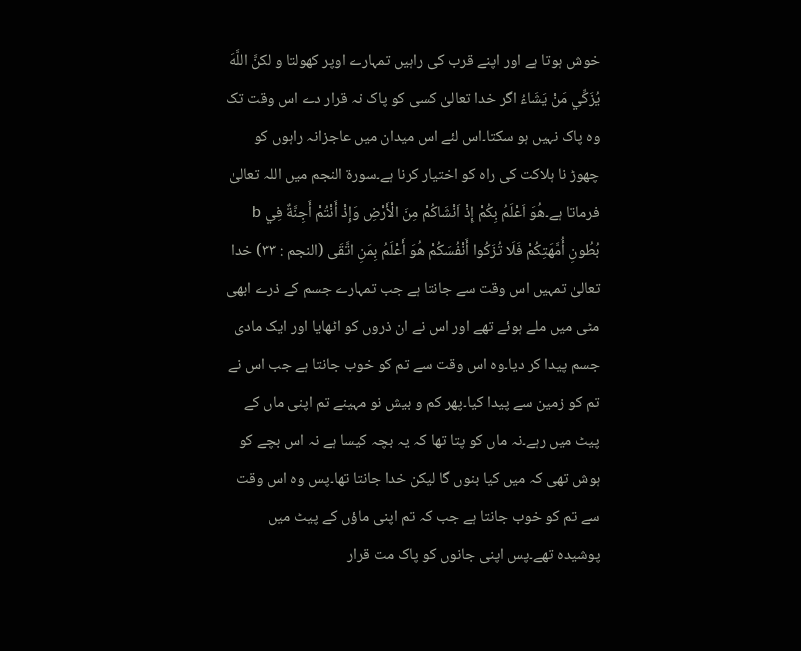خوش ہوتا ہے اور اپنے قرب کی راہیں تمہارے اوپر کھولتا و لكنَّ اللَّهَ يُزَكِّي مَنْ يَشَاءُ اگر خدا تعالیٰ کسی کو پاک نہ قرار دے اس وقت تک وہ پاک نہیں ہو سکتا۔اس لئے اس میدان میں عاجزانہ راہوں کو چھوڑ نا ہلاکت کی راہ کو اختیار کرنا ہے۔سورۃ النجم میں اللہ تعالیٰ فرماتا ہے۔هُوَ اَعْلَمُ بِكُمْ إِذْ اَنْشَاكُمْ مِنَ الْأَرْضِ وَإِذْ أَنْتُمْ أَجِنَّةٌ فِي b بُطُونِ أُمَّهَتِكُمْ فَلَا تُزَكُوا أَنْفُسَكُمْ هُوَ أَعْلَمُ بِمَنِ اتَّقَى (النجم : ٣٣) خدا تعالیٰ تمہیں اس وقت سے جانتا ہے جب تمہارے جسم کے ذرے ابھی مٹی میں ملے ہوئے تھے اور اس نے ان ذروں کو اٹھایا اور ایک مادی جسم پیدا کر دیا۔وہ اس وقت سے تم کو خوب جانتا ہے جب اس نے تم کو زمین سے پیدا کیا۔پھر کم و بیش نو مہینے تم اپنی ماں کے پیٹ میں رہے۔نہ ماں کو پتا تھا کہ یہ بچہ کیسا ہے نہ اس بچے کو ہوش تھی کہ میں کیا بنوں گا لیکن خدا جانتا تھا۔پس وہ اس وقت سے تم کو خوب جانتا ہے جب کہ تم اپنی ماؤں کے پیٹ میں پوشیدہ تھے۔پس اپنی جانوں کو پاک مت قرار